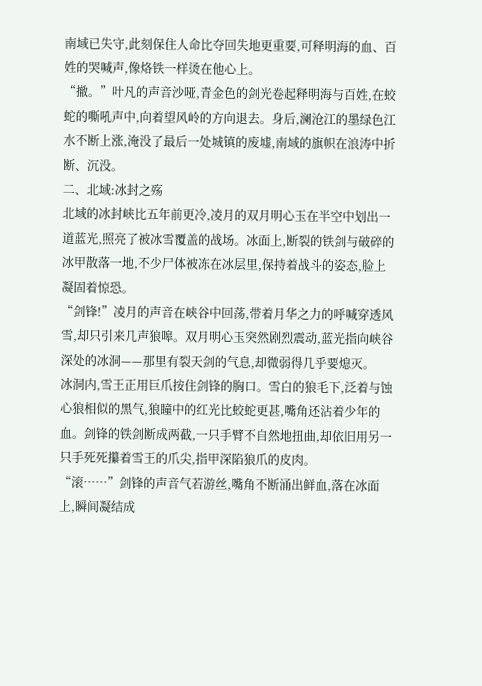南域已失守,此刻保住人命比夺回失地更重要,可释明海的血、百姓的哭喊声,像烙铁一样烫在他心上。
“撤。”叶凡的声音沙哑,青金色的剑光卷起释明海与百姓,在蛟蛇的嘶吼声中,向着望风岭的方向退去。身后,澜沧江的墨绿色江水不断上涨,淹没了最后一处城镇的废墟,南域的旗帜在浪涛中折断、沉没。
二、北域:冰封之殇
北域的冰封峡比五年前更冷,凌月的双月明心玉在半空中划出一道蓝光,照亮了被冰雪覆盖的战场。冰面上,断裂的铁剑与破碎的冰甲散落一地,不少尸体被冻在冰层里,保持着战斗的姿态,脸上凝固着惊恐。
“剑锋!”凌月的声音在峡谷中回荡,带着月华之力的呼喊穿透风雪,却只引来几声狼嗥。双月明心玉突然剧烈震动,蓝光指向峡谷深处的冰洞——那里有裂天剑的气息,却微弱得几乎要熄灭。
冰洞内,雪王正用巨爪按住剑锋的胸口。雪白的狼毛下,泛着与蚀心狼相似的黑气,狼瞳中的红光比蛟蛇更甚,嘴角还沾着少年的血。剑锋的铁剑断成两截,一只手臂不自然地扭曲,却依旧用另一只手死死攥着雪王的爪尖,指甲深陷狼爪的皮肉。
“滚……”剑锋的声音气若游丝,嘴角不断涌出鲜血,落在冰面上,瞬间凝结成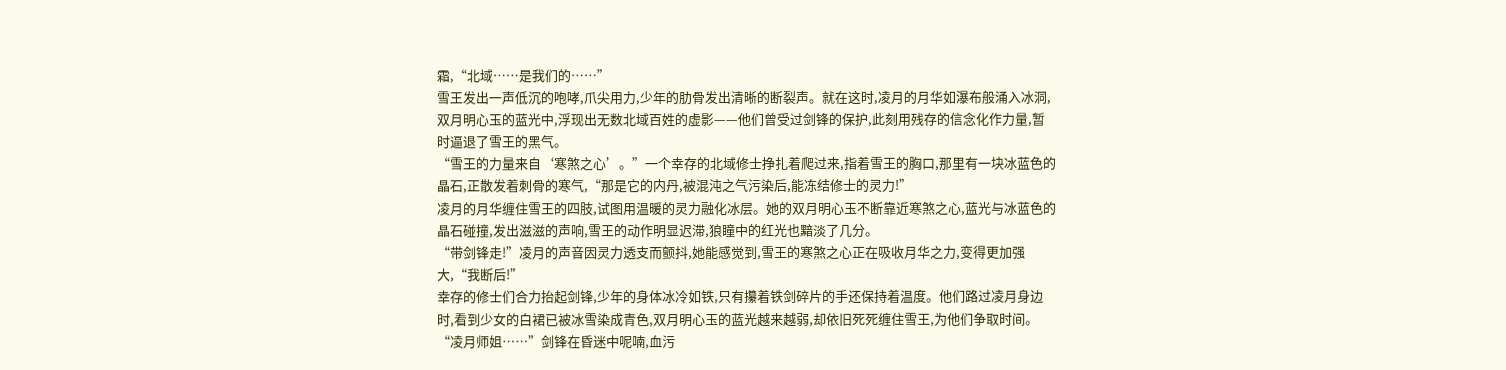霜,“北域……是我们的……”
雪王发出一声低沉的咆哮,爪尖用力,少年的肋骨发出清晰的断裂声。就在这时,凌月的月华如瀑布般涌入冰洞,双月明心玉的蓝光中,浮现出无数北域百姓的虚影——他们曾受过剑锋的保护,此刻用残存的信念化作力量,暂时逼退了雪王的黑气。
“雪王的力量来自‘寒煞之心’。”一个幸存的北域修士挣扎着爬过来,指着雪王的胸口,那里有一块冰蓝色的晶石,正散发着刺骨的寒气,“那是它的内丹,被混沌之气污染后,能冻结修士的灵力!”
凌月的月华缠住雪王的四肢,试图用温暖的灵力融化冰层。她的双月明心玉不断靠近寒煞之心,蓝光与冰蓝色的晶石碰撞,发出滋滋的声响,雪王的动作明显迟滞,狼瞳中的红光也黯淡了几分。
“带剑锋走!”凌月的声音因灵力透支而颤抖,她能感觉到,雪王的寒煞之心正在吸收月华之力,变得更加强大,“我断后!”
幸存的修士们合力抬起剑锋,少年的身体冰冷如铁,只有攥着铁剑碎片的手还保持着温度。他们路过凌月身边时,看到少女的白裙已被冰雪染成青色,双月明心玉的蓝光越来越弱,却依旧死死缠住雪王,为他们争取时间。
“凌月师姐……”剑锋在昏迷中呢喃,血污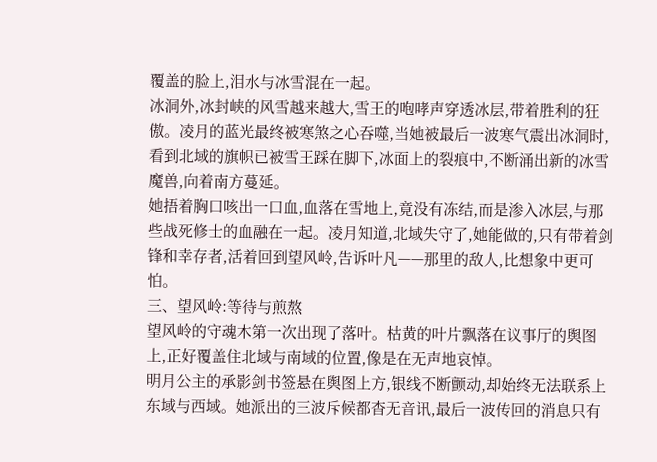覆盖的脸上,泪水与冰雪混在一起。
冰洞外,冰封峡的风雪越来越大,雪王的咆哮声穿透冰层,带着胜利的狂傲。凌月的蓝光最终被寒煞之心吞噬,当她被最后一波寒气震出冰洞时,看到北域的旗帜已被雪王踩在脚下,冰面上的裂痕中,不断涌出新的冰雪魔兽,向着南方蔓延。
她捂着胸口咳出一口血,血落在雪地上,竟没有冻结,而是渗入冰层,与那些战死修士的血融在一起。凌月知道,北域失守了,她能做的,只有带着剑锋和幸存者,活着回到望风岭,告诉叶凡——那里的敌人,比想象中更可怕。
三、望风岭:等待与煎熬
望风岭的守魂木第一次出现了落叶。枯黄的叶片飘落在议事厅的舆图上,正好覆盖住北域与南域的位置,像是在无声地哀悼。
明月公主的承影剑书签悬在舆图上方,银线不断颤动,却始终无法联系上东域与西域。她派出的三波斥候都杳无音讯,最后一波传回的消息只有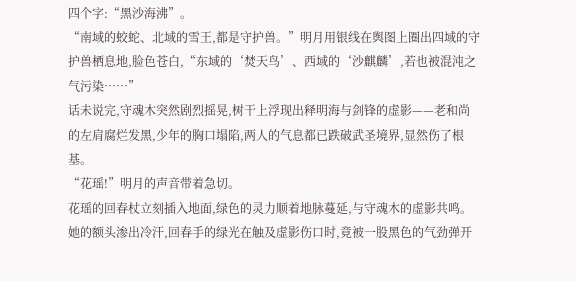四个字:“黑沙海沸”。
“南域的蛟蛇、北域的雪王,都是守护兽。”明月用银线在舆图上圈出四域的守护兽栖息地,脸色苍白,“东域的‘焚天鸟’、西域的‘沙麒麟’,若也被混沌之气污染……”
话未说完,守魂木突然剧烈摇晃,树干上浮现出释明海与剑锋的虚影——老和尚的左肩腐烂发黑,少年的胸口塌陷,两人的气息都已跌破武圣境界,显然伤了根基。
“花瑶!”明月的声音带着急切。
花瑶的回春杖立刻插入地面,绿色的灵力顺着地脉蔓延,与守魂木的虚影共鸣。她的额头渗出冷汗,回春手的绿光在触及虚影伤口时,竟被一股黑色的气劲弹开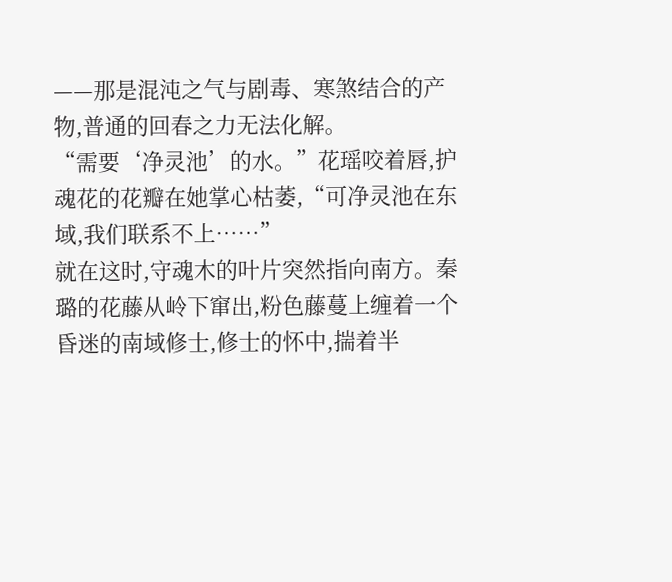——那是混沌之气与剧毒、寒煞结合的产物,普通的回春之力无法化解。
“需要‘净灵池’的水。”花瑶咬着唇,护魂花的花瓣在她掌心枯萎,“可净灵池在东域,我们联系不上……”
就在这时,守魂木的叶片突然指向南方。秦璐的花藤从岭下窜出,粉色藤蔓上缠着一个昏迷的南域修士,修士的怀中,揣着半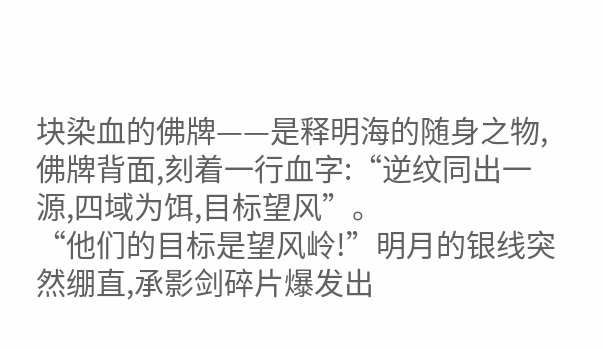块染血的佛牌——是释明海的随身之物,佛牌背面,刻着一行血字:“逆纹同出一源,四域为饵,目标望风”。
“他们的目标是望风岭!”明月的银线突然绷直,承影剑碎片爆发出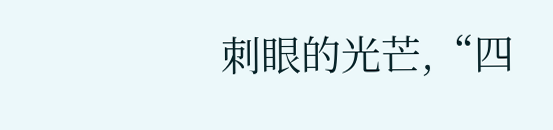刺眼的光芒,“四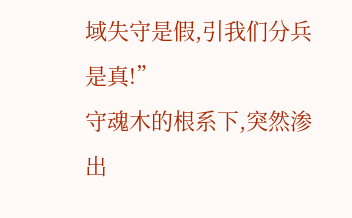域失守是假,引我们分兵是真!”
守魂木的根系下,突然渗出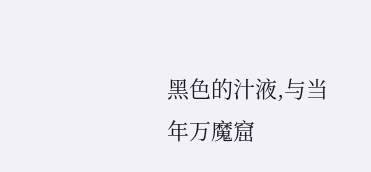黑色的汁液,与当年万魔窟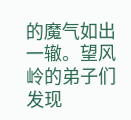的魔气如出一辙。望风岭的弟子们发现